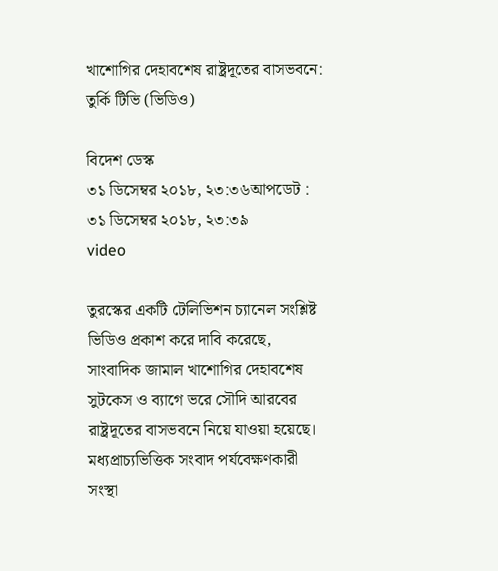খাশোগির দেহাবশেষ রাষ্ট্রদূতের বাসভবনে: তুর্কি টিভি (ভিডিও)

বিদেশ ডেস্ক
৩১ ডিসেম্বর ২০১৮, ২৩:৩৬আপডেট : ৩১ ডিসেম্বর ২০১৮, ২৩:৩৯
video

তুরস্কের একটি টেলিভিশন চ্যানেল সংশ্লিষ্ট ভিডিও প্রকাশ করে দাবি করেছে, সাংবাদিক জামাল খাশোগির দেহাবশেষ সুটকেস ও ব্যাগে ভরে সৌদি আরবের রাষ্ট্রদূতের বাসভবনে নিয়ে যাওয়া হয়েছে। মধ্যপ্রাচ্যভিত্তিক সংবাদ পর্যবেক্ষণকারী সংস্থা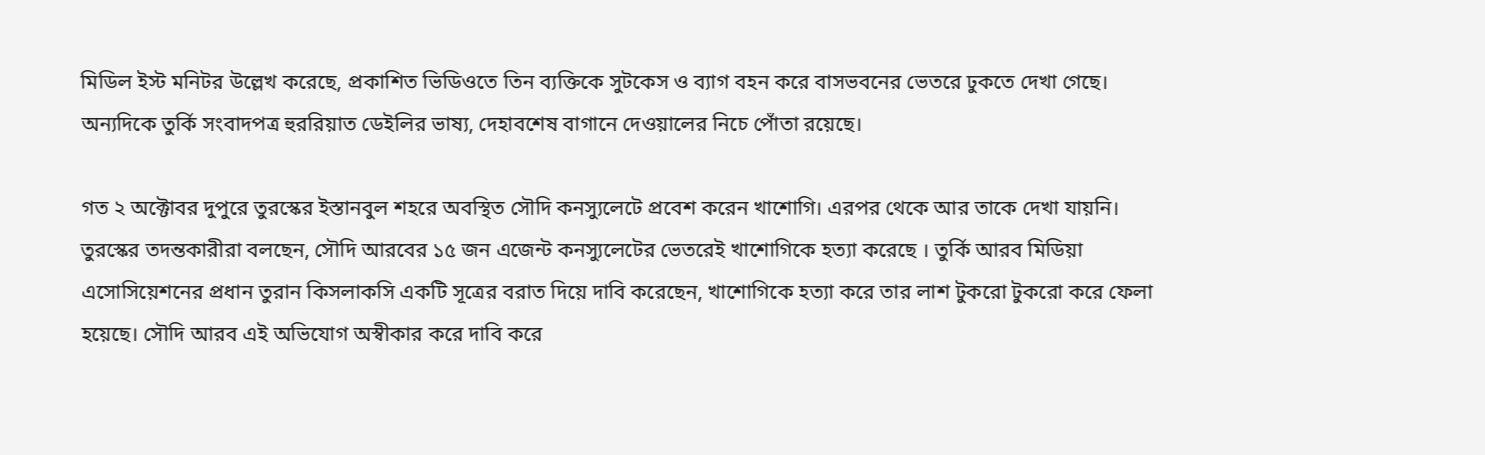মিডিল ইস্ট মনিটর উল্লেখ করেছে, প্রকাশিত ভিডিওতে তিন ব্যক্তিকে সুটকেস ও ব্যাগ বহন করে বাসভবনের ভেতরে ঢুকতে দেখা গেছে। অন্যদিকে তুর্কি সংবাদপত্র হুররিয়াত ডেইলির ভাষ্য, দেহাবশেষ বাগানে দেওয়ালের নিচে পোঁতা রয়েছে।

গত ২ অক্টোবর দুপুরে তুরস্কের ইস্তানবুল শহরে অবস্থিত সৌদি কনস্যুলেটে প্রবেশ করেন খাশোগি। এরপর থেকে আর তাকে দেখা যায়নি। তুরস্কের তদন্তকারীরা বলছেন, সৌদি আরবের ১৫ জন এজেন্ট কনস্যুলেটের ভেতরেই খাশোগিকে হত্যা করেছে । তুর্কি আরব মিডিয়া এসোসিয়েশনের প্রধান তুরান কিসলাকসি একটি সূত্রের বরাত দিয়ে দাবি করেছেন, খাশোগিকে হত্যা করে তার লাশ টুকরো টুকরো করে ফেলা হয়েছে। সৌদি আরব এই অভিযোগ অস্বীকার করে দাবি করে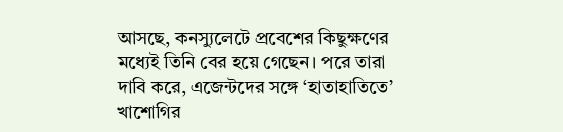আসছে, কনস্যুলেটে প্রবেশের কিছুক্ষণের মধ্যেই তিনি বের হয়ে গেছেন। পরে তারা দাবি করে, এজেন্টদের সঙ্গে ‘হাতাহাতিতে’ খাশোগির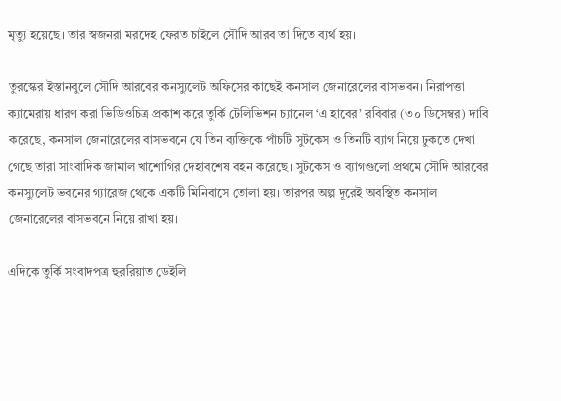মৃত্যু হয়েছে। তার স্বজনরা মরদেহ ফেরত চাইলে সৌদি আরব তা দিতে ব্যর্থ হয়।

তুরস্কের ইস্তানবুলে সৌদি আরবের কনস্যুলেট অফিসের কাছেই কনসাল জেনারেলের বাসভবন। নিরাপত্তা ক্যামেরায় ধারণ করা ভিডিওচিত্র প্রকাশ করে তুর্কি টেলিভিশন চ্যানেল ‘এ হাবের’ রবিবার (৩০ ডিসেম্বর) দাবি করেছে, কনসাল জেনারেলের বাসভবনে যে তিন ব্যক্তিকে পাঁচটি সুটকেস ও তিনটি ব্যাগ নিয়ে ঢুকতে দেখা গেছে তারা সাংবাদিক জামাল খাশোগির দেহাবশেষ বহন করেছে। সুটকেস ও ব্যাগগুলো প্রথমে সৌদি আরবের কনস্যুলেট ভবনের গ্যারেজ থেকে একটি মিনিবাসে তোলা হয়। তারপর অল্প দূরেই অবস্থিত কনসাল জেনারেলের বাসভবনে নিয়ে রাখা হয়।

এদিকে তুর্কি সংবাদপত্র হুররিয়াত ডেইলি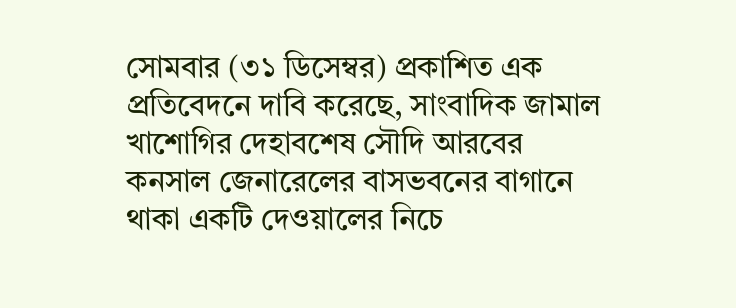সোমবার (৩১ ডিসেম্বর) প্রকাশিত এক প্রতিবেদনে দাবি করেছে, সাংবাদিক জামাল খাশোগির দেহাবশেষ সৌদি আরবের কনসাল জেনারেলের বাসভবনের বাগানে থাকা একটি দেওয়ালের নিচে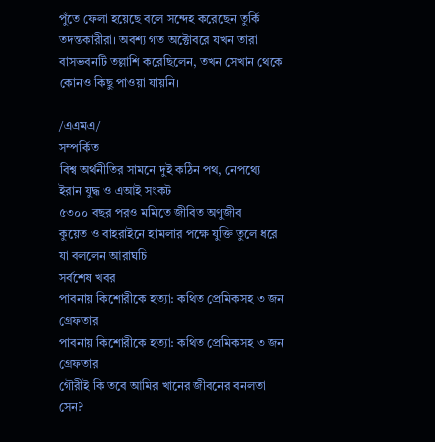পুঁতে ফেলা হয়েছে বলে সন্দেহ করেছেন তুর্কি তদন্তকারীরা। অবশ্য গত অক্টোবরে যখন তারা বাসভবনটি তল্লাশি করেছিলেন, তখন সেখান থেকে কোনও কিছু পাওয়া যায়নি।

/এএমএ/
সম্পর্কিত
বিশ্ব অর্থনীতির সামনে দুই কঠিন পথ, নেপথ্যে ইরান যুদ্ধ ও এআই সংকট
৫৩০০ বছর পরও মমিতে জীবিত অণুজীব
কুয়েত ও বাহরাইনে হামলার পক্ষে যুক্তি তুলে ধরে যা বললেন আরাঘচি
সর্বশেষ খবর
পাবনায় কিশোরীকে হত্যা: কথিত প্রেমিকসহ ৩ জন গ্রেফতার
পাবনায় কিশোরীকে হত্যা: কথিত প্রেমিকসহ ৩ জন গ্রেফতার
গৌরীই কি তবে আমির খানের জীবনের বনলতা সেন?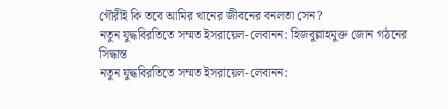গৌরীই কি তবে আমির খানের জীবনের বনলতা সেন?
নতুন যুদ্ধবিরতিতে সম্মত ইসরায়েল-লেবানন: হিজবুল্লাহমুক্ত জোন গঠনের সিদ্ধান্ত
নতুন যুদ্ধবিরতিতে সম্মত ইসরায়েল-লেবানন: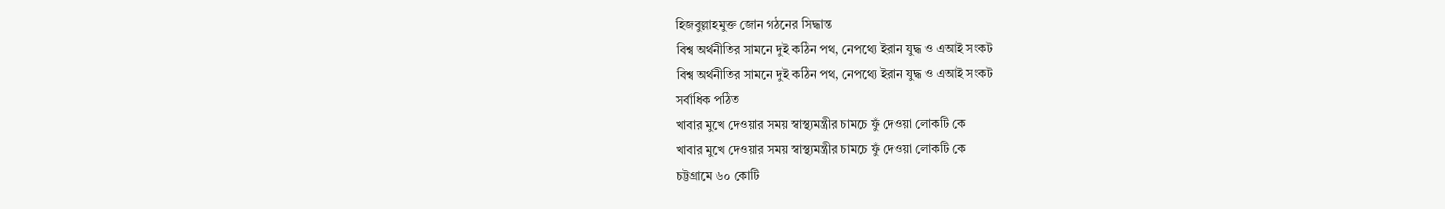হিজবুল্লাহমুক্ত জোন গঠনের সিদ্ধান্ত
বিশ্ব অর্থনীতির সামনে দুই কঠিন পথ, নেপথ্যে ইরান যুদ্ধ ও এআই সংকট
বিশ্ব অর্থনীতির সামনে দুই কঠিন পথ, নেপথ্যে ইরান যুদ্ধ ও এআই সংকট
সর্বাধিক পঠিত
খাবার মুখে দেওয়ার সময় স্বাস্থ্যমন্ত্রীর চামচে ফুঁ দেওয়া লোকটি কে
খাবার মুখে দেওয়ার সময় স্বাস্থ্যমন্ত্রীর চামচে ফুঁ দেওয়া লোকটি কে
চট্টগ্রামে ৬০ কোটি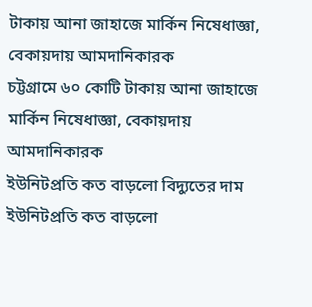টাকায় আনা জাহাজে মার্কিন নিষেধাজ্ঞা, বেকায়দায় আমদানিকারক
চট্টগ্রামে ৬০ কোটি টাকায় আনা জাহাজে মার্কিন নিষেধাজ্ঞা, বেকায়দায় আমদানিকারক
ইউনিটপ্রতি কত বাড়লো বিদ্যুতের দাম
ইউনিটপ্রতি কত বাড়লো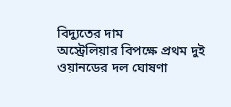বিদ্যুতের দাম
অস্ট্রেলিয়ার বিপক্ষে প্রথম দুই ওয়ানডের দল ঘোষণা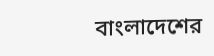বাংলাদেশের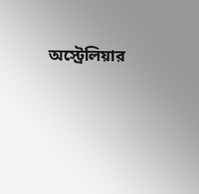অস্ট্রেলিয়ার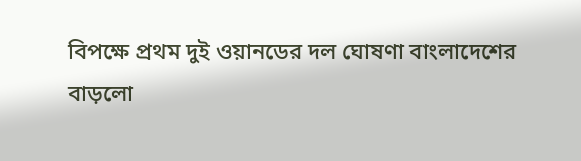বিপক্ষে প্রথম দুই ওয়ানডের দল ঘোষণা বাংলাদেশের
বাড়লো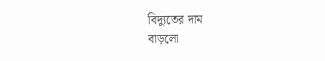বিদ্যুতের দাম
বাড়লো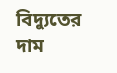বিদ্যুতের দাম